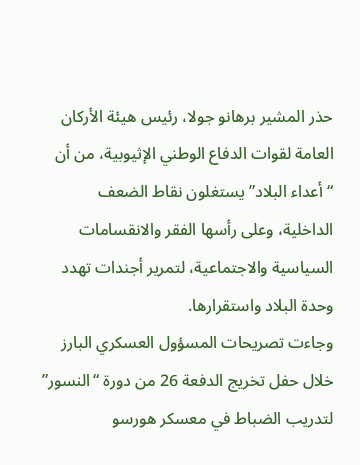حذر المشير برهانو جولا، رئيس هيئة الأركان العامة لقوات الدفاع الوطني الإثيوبية، من أن “أعداء البلاد” يستغلون نقاط الضعف الداخلية، وعلى رأسها الفقر والانقسامات السياسية والاجتماعية، لتمرير أجندات تهدد وحدة البلاد واستقرارها.
وجاءت تصريحات المسؤول العسكري البارز خلال حفل تخريج الدفعة 26 من دورة “النسور” لتدريب الضباط في معسكر هورسو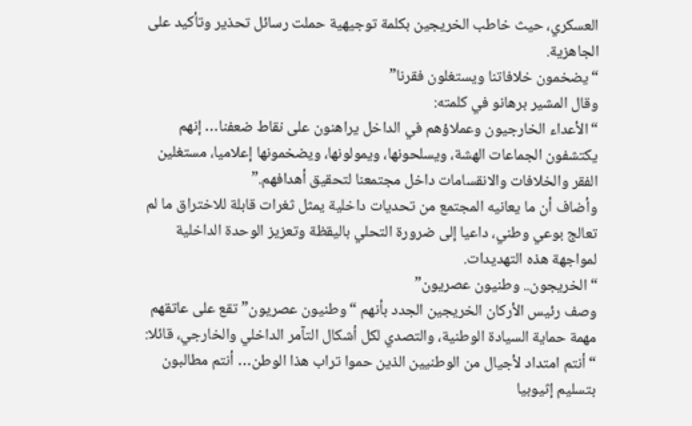العسكري، حيث خاطب الخريجين بكلمة توجيهية حملت رسائل تحذير وتأكيد على الجاهزية.
“يضخمون خلافاتنا ويستغلون فقرنا”
وقال المشير برهانو في كلمته:
“الأعداء الخارجيون وعملاؤهم في الداخل يراهنون على نقاط ضعفنا… إنهم يكتشفون الجماعات الهشة، ويسلحونها، ويمولونها، ويضخمونها إعلاميا، مستغلين الفقر والخلافات والانقسامات داخل مجتمعنا لتحقيق أهدافهم.”
وأضاف أن ما يعانيه المجتمع من تحديات داخلية يمثل ثغرات قابلة للاختراق ما لم تعالج بوعي وطني، داعيا إلى ضرورة التحلي باليقظة وتعزيز الوحدة الداخلية لمواجهة هذه التهديدات.
“الخريجون.. وطنيون عصريون”
وصف رئيس الأركان الخريجين الجدد بأنهم “وطنيون عصريون” تقع على عاتقهم مهمة حماية السيادة الوطنية، والتصدي لكل أشكال التآمر الداخلي والخارجي، قائلا:
“أنتم امتداد لأجيال من الوطنيين الذين حموا تراب هذا الوطن… أنتم مطالبون بتسليم إثيوبيا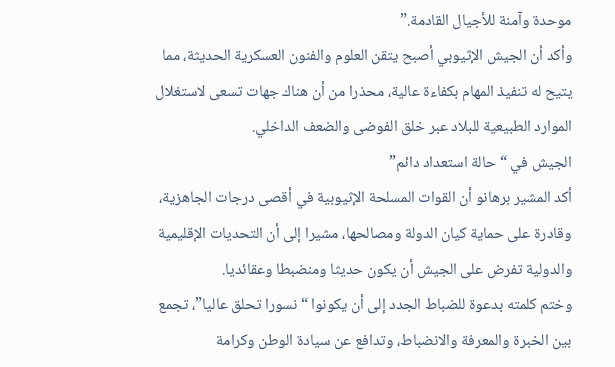موحدة وآمنة للأجيال القادمة.”
وأكد أن الجيش الإثيوبي أصبح يتقن العلوم والفنون العسكرية الحديثة، مما يتيح له تنفيذ المهام بكفاءة عالية، محذرا من أن هناك جهات تسعى لاستغلال الموارد الطبيعية للبلاد عبر خلق الفوضى والضعف الداخلي.
الجيش في “حالة استعداد دائم”
أكد المشير برهانو أن القوات المسلحة الإثيوبية في أقصى درجات الجاهزية، وقادرة على حماية كيان الدولة ومصالحها، مشيرا إلى أن التحديات الإقليمية والدولية تفرض على الجيش أن يكون حديثا ومنضبطا وعقائديا.
وختم كلمته بدعوة للضباط الجدد إلى أن يكونوا “نسورا تحلق عاليا”، تجمع بين الخبرة والمعرفة والانضباط، وتدافع عن سيادة الوطن وكرامة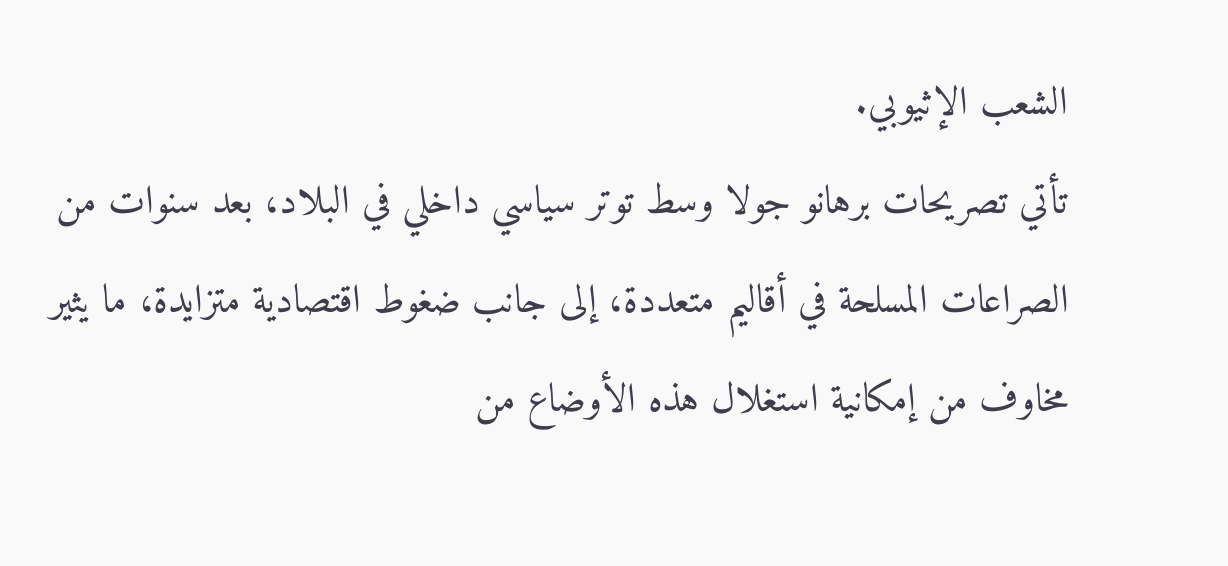الشعب الإثيوبي.
تأتي تصريحات برهانو جولا وسط توتر سياسي داخلي في البلاد، بعد سنوات من الصراعات المسلحة في أقاليم متعددة، إلى جانب ضغوط اقتصادية متزايدة، ما يثير مخاوف من إمكانية استغلال هذه الأوضاع من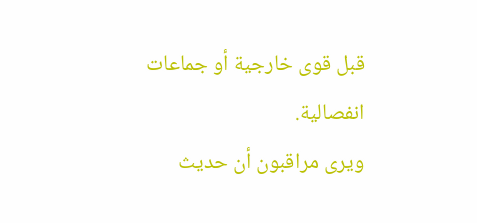قبل قوى خارجية أو جماعات انفصالية.
ويرى مراقبون أن حديث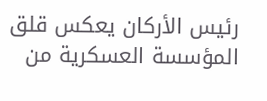رئيس الأركان يعكس قلق المؤسسة العسكرية من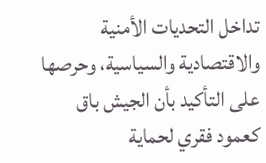تداخل التحديات الأمنية والاقتصادية والسياسية، وحرصها على التأكيد بأن الجيش باق كعمود فقري لحماية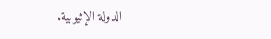الدولة الإثيوبية.